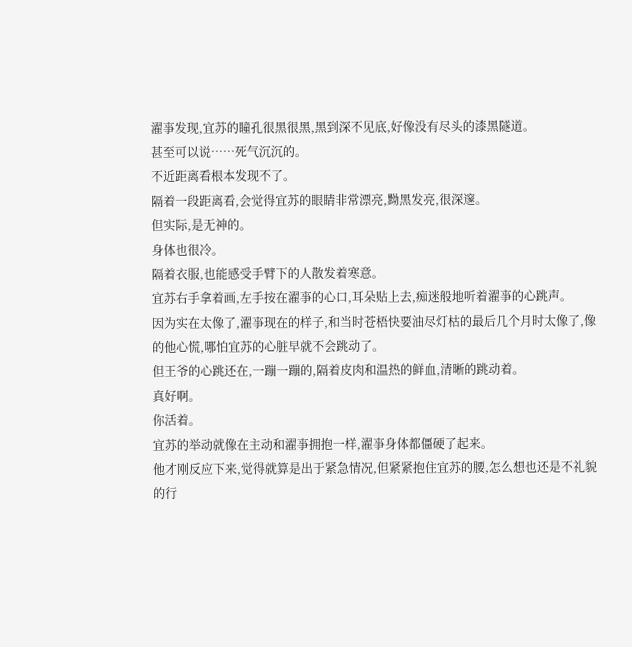濯亊发现,宜苏的瞳孔很黑很黑,黑到深不见底,好像没有尽头的漆黑隧道。
甚至可以说……死气沉沉的。
不近距离看根本发现不了。
隔着一段距离看,会觉得宜苏的眼睛非常漂亮,黝黑发亮,很深邃。
但实际,是无神的。
身体也很冷。
隔着衣服,也能感受手臂下的人散发着寒意。
宜苏右手拿着画,左手按在濯亊的心口,耳朵贴上去,痴迷般地听着濯亊的心跳声。
因为实在太像了,濯亊现在的样子,和当时苍梧快要油尽灯枯的最后几个月时太像了,像的他心慌,哪怕宜苏的心脏早就不会跳动了。
但王爷的心跳还在,一蹦一蹦的,隔着皮肉和温热的鲜血,清晰的跳动着。
真好啊。
你活着。
宜苏的举动就像在主动和濯亊拥抱一样,濯亊身体都僵硬了起来。
他才刚反应下来,觉得就算是出于紧急情况,但紧紧抱住宜苏的腰,怎么想也还是不礼貌的行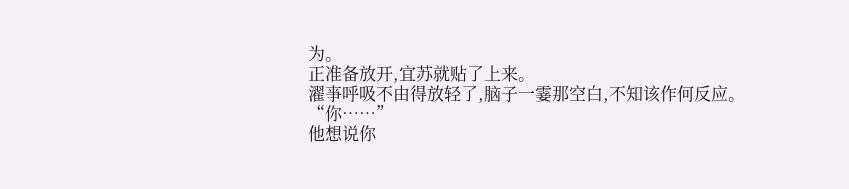为。
正准备放开,宜苏就贴了上来。
濯亊呼吸不由得放轻了,脑子一霎那空白,不知该作何反应。
“你……”
他想说你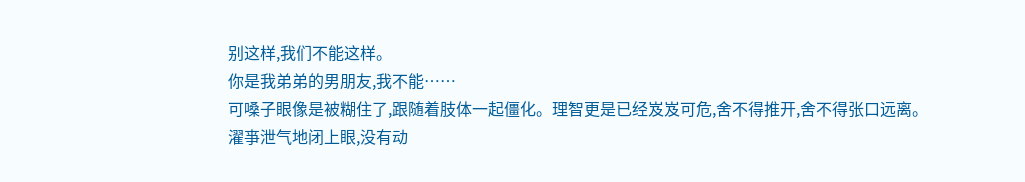别这样,我们不能这样。
你是我弟弟的男朋友,我不能……
可嗓子眼像是被糊住了,跟随着肢体一起僵化。理智更是已经岌岌可危,舍不得推开,舍不得张口远离。
濯亊泄气地闭上眼,没有动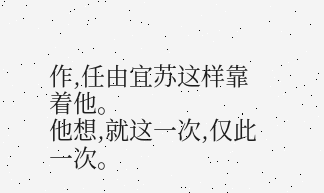作,任由宜苏这样靠着他。
他想,就这一次,仅此一次。